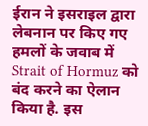ईरान ने इसराइल द्वारा लेबनान पर किए गए हमलों के जवाब में Strait of Hormuz को बंद करने का ऐलान किया है. इस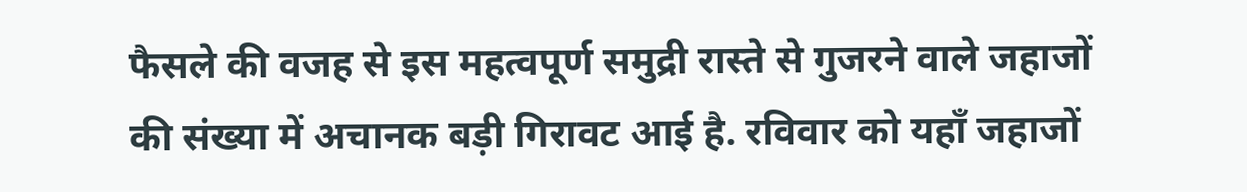फैसले की वजह से इस महत्वपूर्ण समुद्री रास्ते से गुजरने वाले जहाजों की संख्या में अचानक बड़ी गिरावट आई है. रविवार को यहाँ जहाजों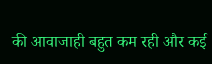की आवाजाही बहुत कम रही और कई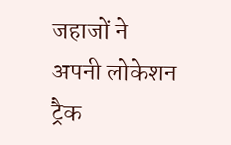जहाजों ने अपनी लोकेशन ट्रैक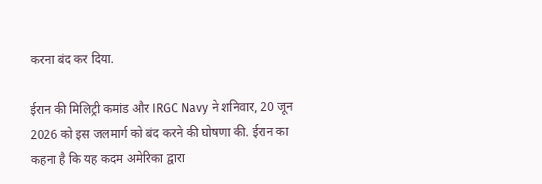करना बंद कर दिया.

ईरान की मिलिट्री कमांड और IRGC Navy ने शनिवार, 20 जून 2026 को इस जलमार्ग को बंद करने की घोषणा की. ईरान का कहना है कि यह कदम अमेरिका द्वारा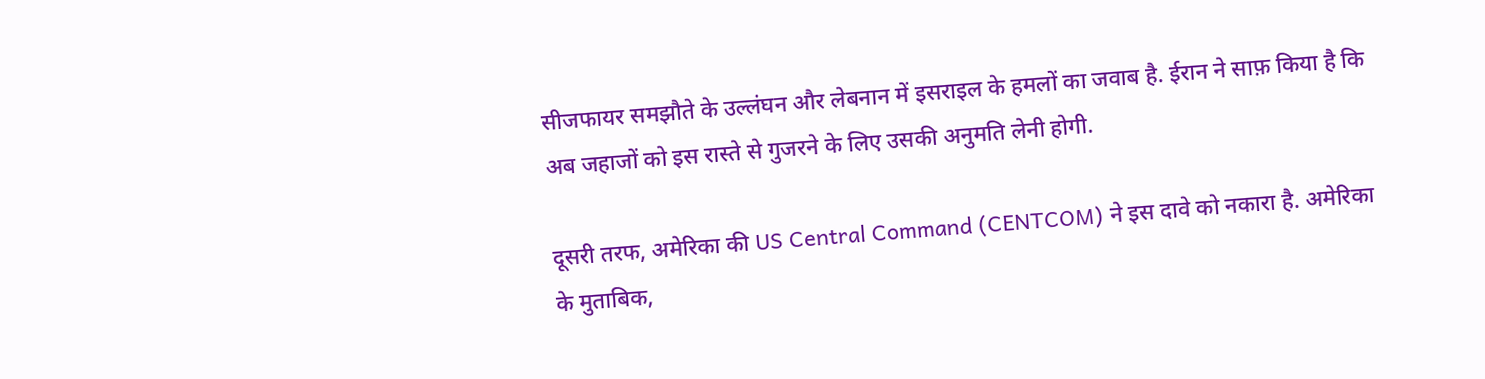सीजफायर समझौते के उल्लंघन और लेबनान में इसराइल के हमलों का जवाब है. ईरान ने साफ़ किया है कि अब जहाजों को इस रास्ते से गुजरने के लिए उसकी अनुमति लेनी होगी.

दूसरी तरफ, अमेरिका की US Central Command (CENTCOM) ने इस दावे को नकारा है. अमेरिका के मुताबिक,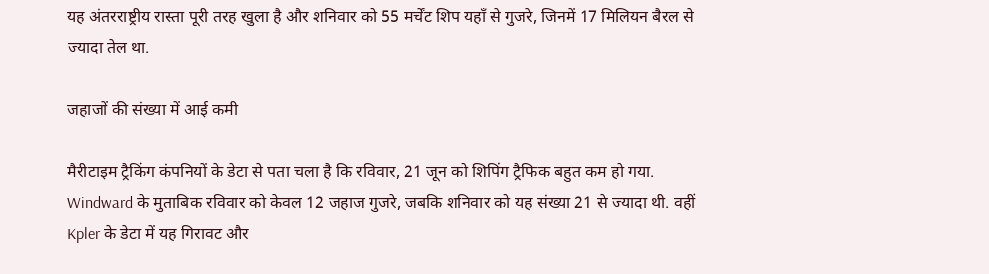यह अंतरराष्ट्रीय रास्ता पूरी तरह खुला है और शनिवार को 55 मर्चेंट शिप यहाँ से गुजरे, जिनमें 17 मिलियन बैरल से ज्यादा तेल था.

जहाजों की संख्या में आई कमी

मैरीटाइम ट्रैकिंग कंपनियों के डेटा से पता चला है कि रविवार, 21 जून को शिपिंग ट्रैफिक बहुत कम हो गया. Windward के मुताबिक रविवार को केवल 12 जहाज गुजरे, जबकि शनिवार को यह संख्या 21 से ज्यादा थी. वहीं Kpler के डेटा में यह गिरावट और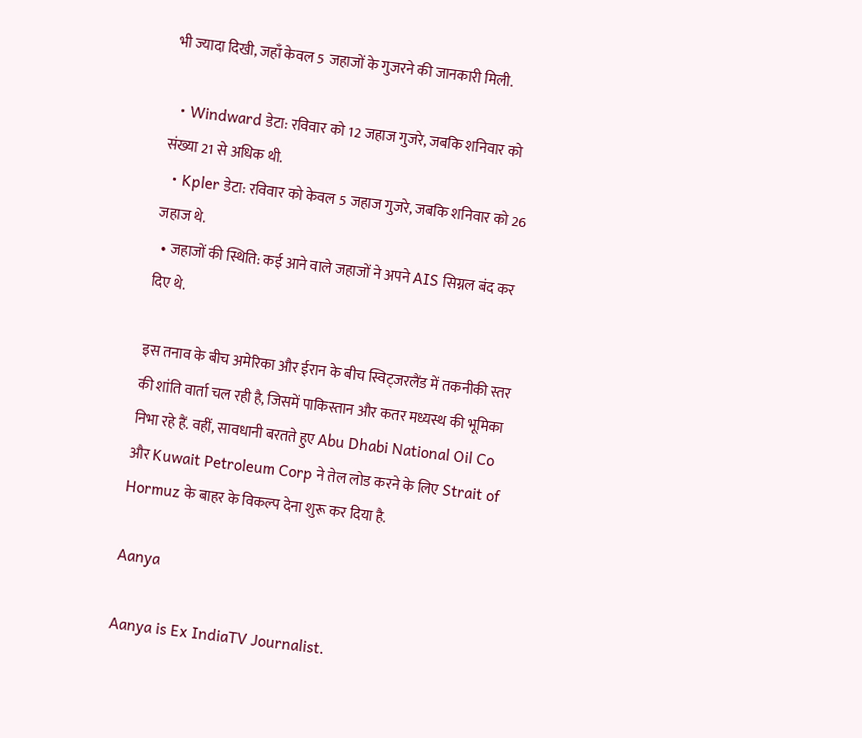भी ज्यादा दिखी, जहाँ केवल 5 जहाजों के गुजरने की जानकारी मिली.

  • Windward डेटा: रविवार को 12 जहाज गुजरे, जबकि शनिवार को संख्या 21 से अधिक थी.
  • Kpler डेटा: रविवार को केवल 5 जहाज गुजरे, जबकि शनिवार को 26 जहाज थे.
  • जहाजों की स्थिति: कई आने वाले जहाजों ने अपने AIS सिग्नल बंद कर दिए थे.

इस तनाव के बीच अमेरिका और ईरान के बीच स्विट्जरलैंड में तकनीकी स्तर की शांति वार्ता चल रही है, जिसमें पाकिस्तान और कतर मध्यस्थ की भूमिका निभा रहे हैं. वहीं, सावधानी बरतते हुए Abu Dhabi National Oil Co और Kuwait Petroleum Corp ने तेल लोड करने के लिए Strait of Hormuz के बाहर के विकल्प देना शुरू कर दिया है.

Aanya

Aanya is Ex IndiaTV Journalist.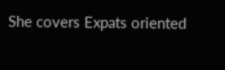She covers Expats oriented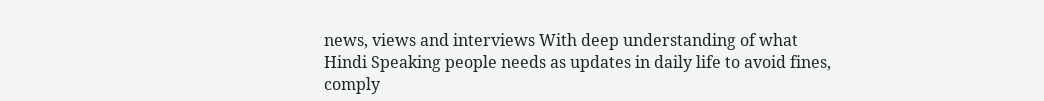news, views and interviews With deep understanding of what Hindi Speaking people needs as updates in daily life to avoid fines, comply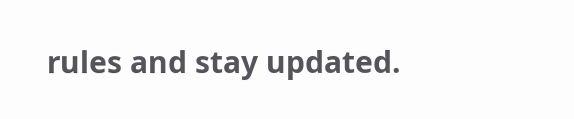rules and stay updated.